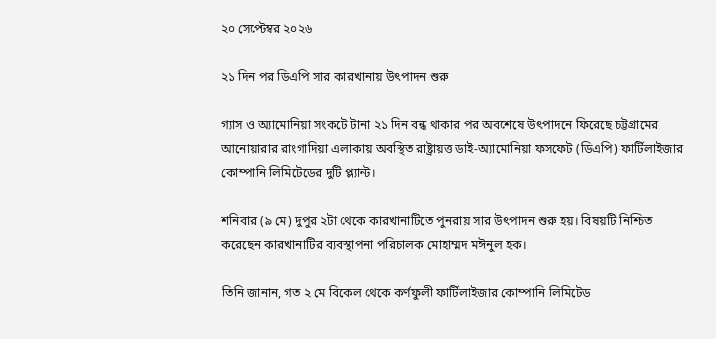২০ সেপ্টেম্বর ২০২৬

২১ দিন পর ডিএপি সার কারখানায় উৎপাদন শুরু

গ্যাস ও অ্যামোনিয়া সংকটে টানা ২১ দিন বন্ধ থাকার পর অবশেষে উৎপাদনে ফিরেছে চট্টগ্রামের আনোয়ারার রাংগাদিয়া এলাকায় অবস্থিত রাষ্ট্রায়ত্ত ডাই-অ্যামোনিয়া ফসফেট (ডিএপি) ফার্টিলাইজার কোম্পানি লিমিটেডের দুটি প্ল্যান্ট।

শনিবার (৯ মে) দুপুর ২টা থেকে কারখানাটিতে পুনরায় সার উৎপাদন শুরু হয়। বিষয়টি নিশ্চিত করেছেন কারখানাটির ব্যবস্থাপনা পরিচালক মোহাম্মদ মঈনুল হক।

তিনি জানান, গত ২ মে বিকেল থেকে কর্ণফুলী ফার্টিলাইজার কোম্পানি লিমিটেড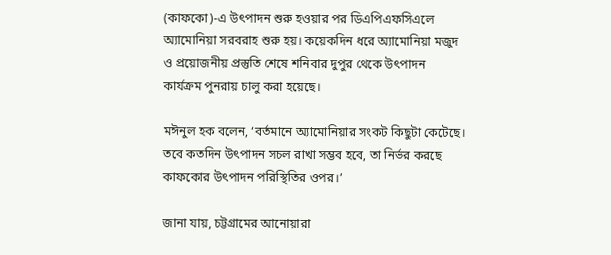(কাফকো)-এ উৎপাদন শুরু হওয়ার পর ডিএপিএফসিএলে অ্যামোনিয়া সরবরাহ শুরু হয়। কয়েকদিন ধরে অ্যামোনিয়া মজুদ ও প্রয়োজনীয় প্রস্তুতি শেষে শনিবার দুপুর থেকে উৎপাদন কার্যক্রম পুনরায় চালু করা হয়েছে।

মঈনুল হক বলেন, ‘বর্তমানে অ্যামোনিয়ার সংকট কিছুটা কেটেছে। তবে কতদিন উৎপাদন সচল রাখা সম্ভব হবে, তা নির্ভর করছে কাফকোর উৎপাদন পরিস্থিতির ওপর।’

জানা যায়, চট্টগ্রামের আনোয়ারা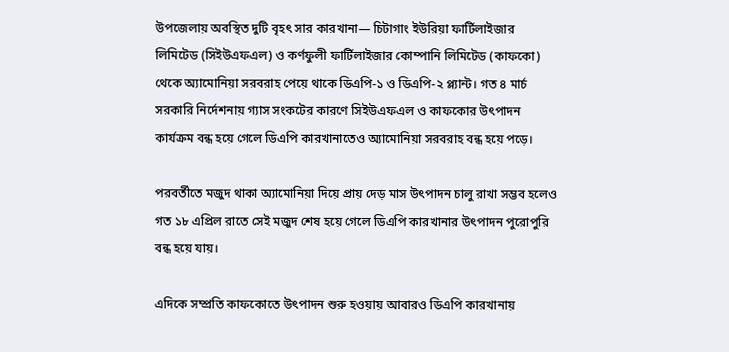উপজেলায় অবস্থিত দুটি বৃহৎ সার কারখানা— চিটাগাং ইউরিয়া ফার্টিলাইজার লিমিটেড (সিইউএফএল) ও কর্ণফুলী ফার্টিলাইজার কোম্পানি লিমিটেড (কাফকো) থেকে অ্যামোনিয়া সরবরাহ পেয়ে থাকে ডিএপি-১ ও ডিএপি-২ প্ল্যান্ট। গত ৪ মার্চ সরকারি নির্দেশনায় গ্যাস সংকটের কারণে সিইউএফএল ও কাফকোর উৎপাদন কার্যক্রম বন্ধ হয়ে গেলে ডিএপি কারখানাতেও অ্যামোনিয়া সরবরাহ বন্ধ হয়ে পড়ে।

পরবর্তীতে মজুদ থাকা অ্যামোনিয়া দিয়ে প্রায় দেড় মাস উৎপাদন চালু রাখা সম্ভব হলেও গত ১৮ এপ্রিল রাতে সেই মজুদ শেষ হয়ে গেলে ডিএপি কারখানার উৎপাদন পুরোপুরি বন্ধ হয়ে যায়।

এদিকে সম্প্রতি কাফকোতে উৎপাদন শুরু হওয়ায় আবারও ডিএপি কারখানায়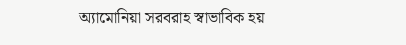অ্যামোনিয়া সরবরাহ স্বাভাবিক হয়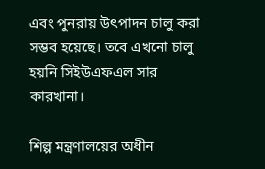এবং পুনরায় উৎপাদন চালু করা সম্ভব হয়েছে। তবে এখনো চালু হয়নি সিইউএফএল সার কারখানা।

শিল্প মন্ত্রণালয়ের অধীন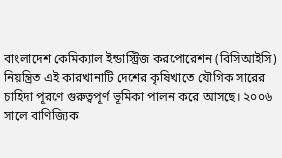বাংলাদেশ কেমিক্যাল ইন্ডাস্ট্রিজ করপোরেশন (বিসিআইসি) নিয়ন্ত্রিত এই কারখানাটি দেশের কৃষিখাতে যৌগিক সারের চাহিদা পূরণে গুরুত্বপূর্ণ ভূমিকা পালন করে আসছে। ২০০৬ সালে বাণিজ্যিক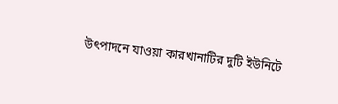উৎপাদনে যাওয়া কারখানাটির দুটি ইউনিটে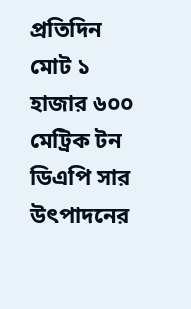প্রতিদিন মোট ১ হাজার ৬০০ মেট্রিক টন ডিএপি সার উৎপাদনের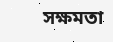সক্ষমতা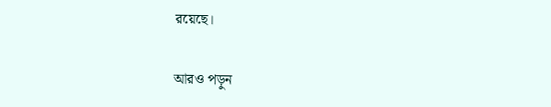রয়েছে।

আরও পড়ুন